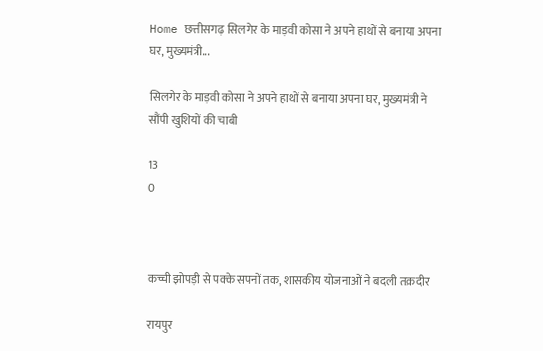Home छत्तीसगढ़ सिलगेर के माड़वी कोसा ने अपने हाथों से बनाया अपना घर, मुख्यमंत्री...

सिलगेर के माड़वी कोसा ने अपने हाथों से बनाया अपना घर, मुख्यमंत्री ने सौंपी खुशियों की चाबी

13
0



कच्ची झोपड़ी से पक्के सपनों तक, शासकीय योजनाओं ने बदली तक़दीर

रायपुर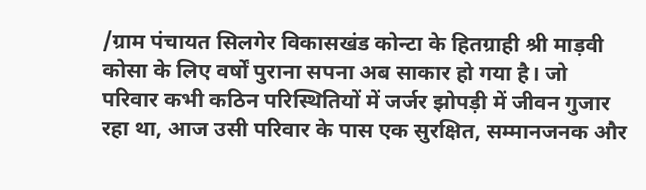/ग्राम पंचायत सिलगेर विकासखंड कोन्टा के हितग्राही श्री माड़वी कोसा के लिए वर्षों पुराना सपना अब साकार हो गया है। जो परिवार कभी कठिन परिस्थितियों में जर्जर झोपड़ी में जीवन गुजार रहा था, आज उसी परिवार के पास एक सुरक्षित, सम्मानजनक और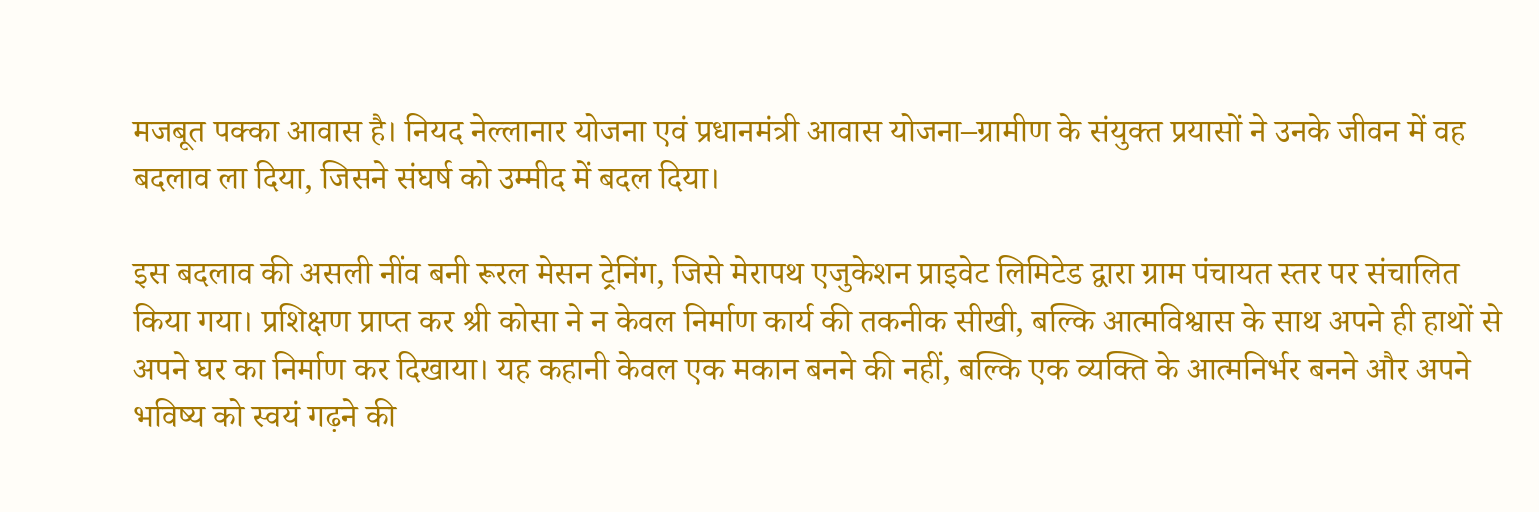मजबूत पक्का आवास है। नियद नेल्लानार योजना एवं प्रधानमंत्री आवास योजना–ग्रामीण के संयुक्त प्रयासों ने उनके जीवन में वह बदलाव ला दिया, जिसने संघर्ष को उम्मीद में बदल दिया।

इस बदलाव की असली नींव बनी रूरल मेसन ट्रेनिंग, जिसे मेरापथ एजुकेशन प्राइवेट लिमिटेड द्वारा ग्राम पंचायत स्तर पर संचालित किया गया। प्रशिक्षण प्राप्त कर श्री कोसा ने न केवल निर्माण कार्य की तकनीक सीखी, बल्कि आत्मविश्वास के साथ अपने ही हाथों से अपने घर का निर्माण कर दिखाया। यह कहानी केवल एक मकान बनने की नहीं, बल्कि एक व्यक्ति के आत्मनिर्भर बनने और अपने भविष्य को स्वयं गढ़ने की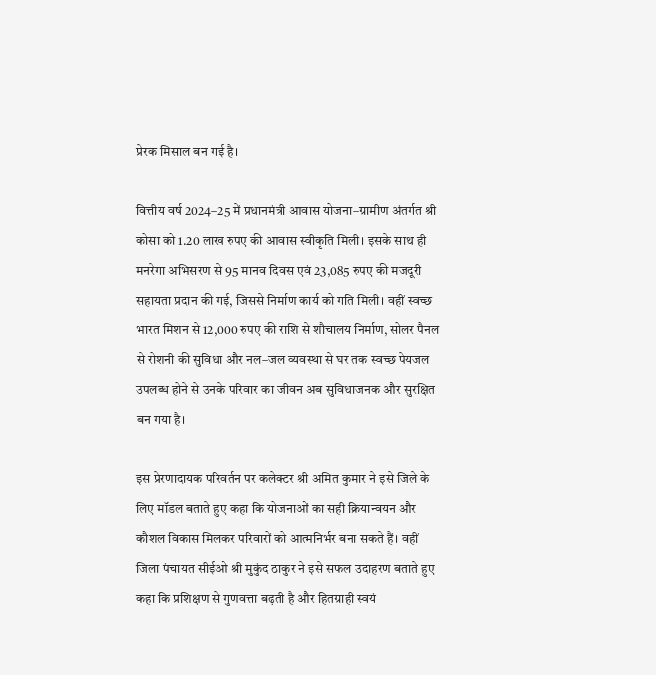प्रेरक मिसाल बन गई है।

वित्तीय वर्ष 2024–25 में प्रधानमंत्री आवास योजना–ग्रामीण अंतर्गत श्री कोसा को 1.20 लाख रुपए की आवास स्वीकृति मिली। इसके साथ ही मनरेगा अभिसरण से 95 मानव दिवस एवं 23,085 रुपए की मजदूरी सहायता प्रदान की गई, जिससे निर्माण कार्य को गति मिली। वहीं स्वच्छ भारत मिशन से 12,000 रुपए की राशि से शौचालय निर्माण, सोलर पैनल से रोशनी की सुविधा और नल–जल व्यवस्था से घर तक स्वच्छ पेयजल उपलब्ध होने से उनके परिवार का जीवन अब सुविधाजनक और सुरक्षित बन गया है।

इस प्रेरणादायक परिवर्तन पर कलेक्टर श्री अमित कुमार ने इसे जिले के लिए मॉडल बताते हुए कहा कि योजनाओं का सही क्रियान्वयन और कौशल विकास मिलकर परिवारों को आत्मनिर्भर बना सकते हैं। वहीं जिला पंचायत सीईओ श्री मुकुंद ठाकुर ने इसे सफल उदाहरण बताते हुए कहा कि प्रशिक्षण से गुणवत्ता बढ़ती है और हितग्राही स्वयं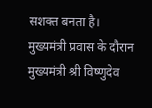सशक्त बनता है। मुख्यमंत्री प्रवास के दौरान मुख्यमंत्री श्री विष्णुदेव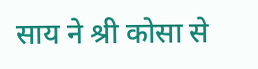साय ने श्री कोसा से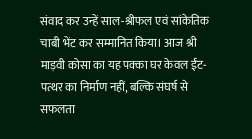संवाद कर उन्हें साल-श्रीफल एवं सांकेतिक चाबी भेंट कर सम्मानित किया। आज श्री माड़वी कोसा का यह पक्का घर केवल ईंट-पत्थर का निर्माण नहीं, बल्कि संघर्ष से सफलता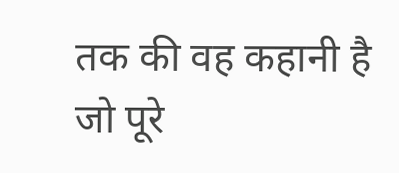तक की वह कहानी है जो पूरे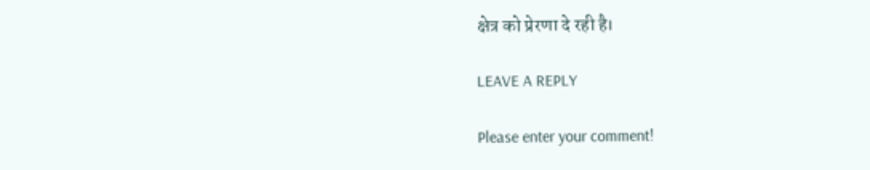क्षेत्र को प्रेरणा दे रही है।

LEAVE A REPLY

Please enter your comment!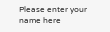Please enter your name here